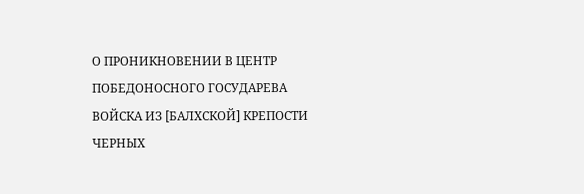О ПРОНИКНОВЕНИИ В ЦЕНТР ПОБЕДОНОСНОГО ГОСУДАРЕВА ВОЙСКА ИЗ [БАЛХСКОЙ] КРЕПОСТИ ЧЕРНЫХ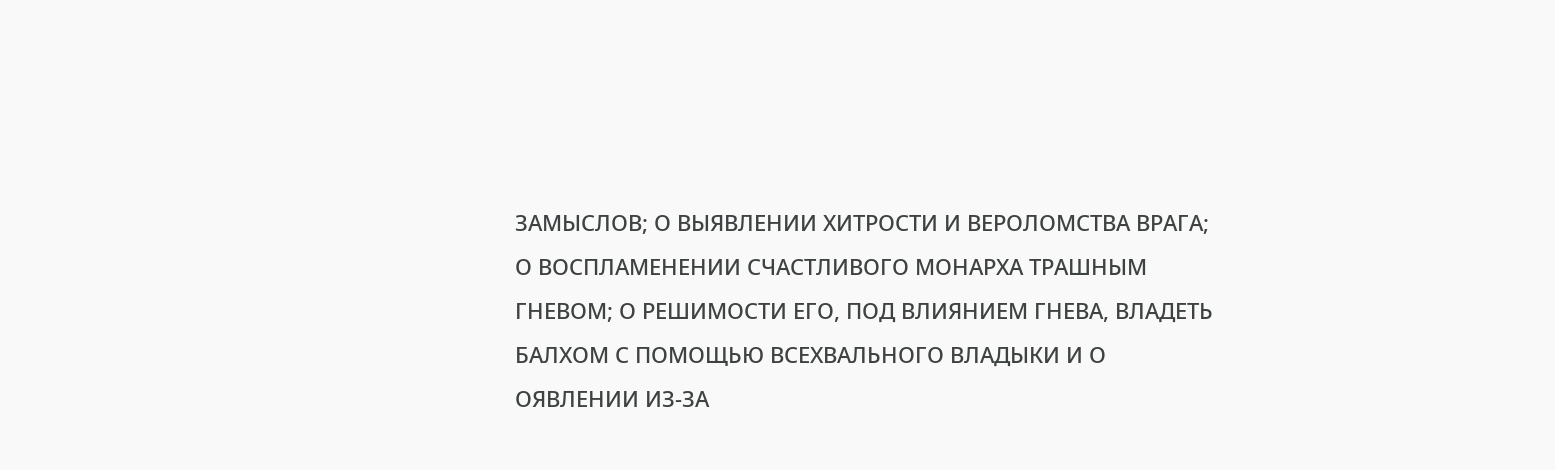ЗАМЫСЛОВ; О ВЫЯВЛЕНИИ ХИТРОСТИ И ВЕРОЛОМСТВА ВРАГА; О ВОСПЛАМЕНЕНИИ СЧАСТЛИВОГО МОНАРХА ТРАШНЫМ ГНЕВОМ; О РЕШИМОСТИ ЕГО, ПОД ВЛИЯНИЕМ ГНЕВА, ВЛАДЕТЬ БАЛХОМ С ПОМОЩЬЮ ВСЕХВАЛЬНОГО ВЛАДЫКИ И О ОЯВЛЕНИИ ИЗ-ЗА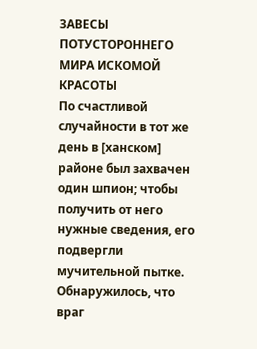ЗАВЕСЫ ПОТУСТОРОННЕГО МИРА ИСКОМОЙ КРАСОТЫ
По счастливой случайности в тот же день в [ханском] районе был захвачен один шпион; чтобы получить от него нужные сведения, его подвергли мучительной пытке. Обнаружилось, что враг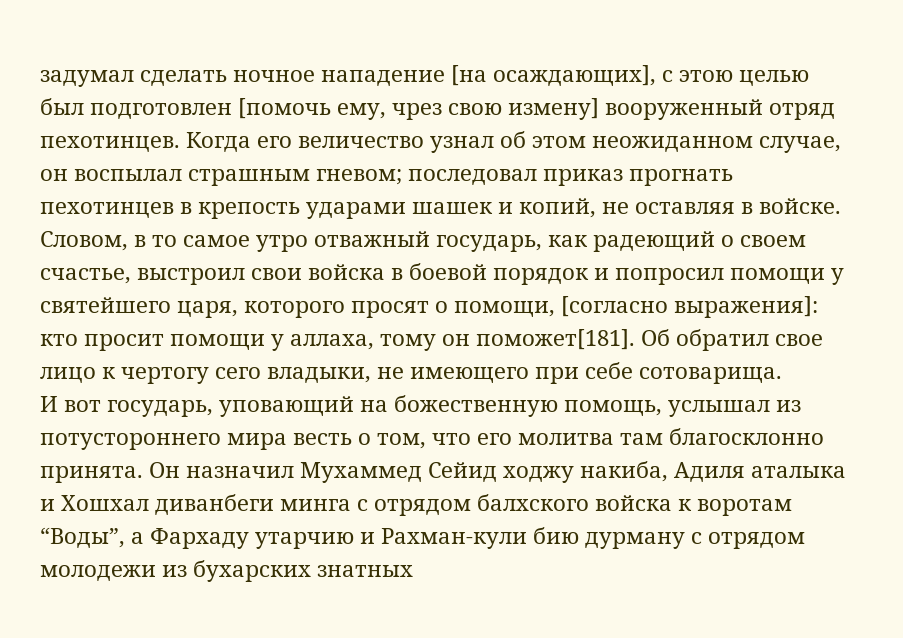задумал сделать ночное нападение [на осаждающих], с этою целью был подготовлен [помочь ему, чрез свою измену] вооруженный отряд пехотинцев. Когда его величество узнал об этом неожиданном случае, он воспылал страшным гневом; последовал приказ прогнать пехотинцев в крепость ударами шашек и копий, не оставляя в войске.
Словом, в то самое утро отважный государь, как радеющий о своем счастье, выстроил свои войска в боевой порядок и попросил помощи у святейшего царя, которого просят о помощи, [согласно выражения]: кто просит помощи у аллаха, тому он поможет[181]. Об обратил свое лицо к чертогу сего владыки, не имеющего при себе сотоварища.
И вот государь, уповающий на божественную помощь, услышал из потустороннего мира весть о том, что его молитва там благосклонно принята. Он назначил Мухаммед Сейид ходжу накиба, Адиля аталыка и Хошхал диванбеги минга с отрядом балхского войска к воротам “Воды”, а Фархаду утарчию и Рахман-кули бию дурману с отрядом молодежи из бухарских знатных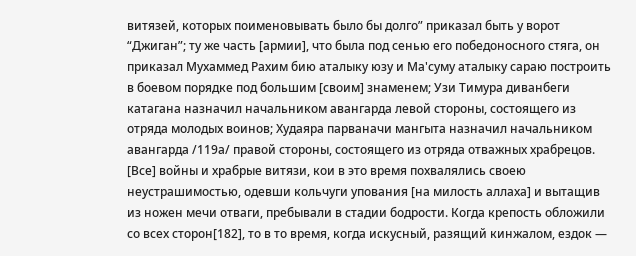витязей, которых поименовывать было бы долго” приказал быть у ворот “Джиган”; ту же часть [армии], что была под сенью его победоносного стяга, он приказал Мухаммед Рахим бию аталыку юзу и Ма'суму аталыку сараю построить в боевом порядке под большим [своим] знаменем; Узи Тимура диванбеги катагана назначил начальником авангарда левой стороны, состоящего из отряда молодых воинов; Худаяра парваначи мангыта назначил начальником авангарда /119а/ правой стороны, состоящего из отряда отважных храбрецов. [Все] войны и храбрые витязи, кои в это время похвалялись своею неустрашимостью, одевши кольчуги упования [на милость аллаха] и вытащив из ножен мечи отваги, пребывали в стадии бодрости. Когда крепость обложили со всех сторон[182], то в то время, когда искусный, разящий кинжалом, ездок —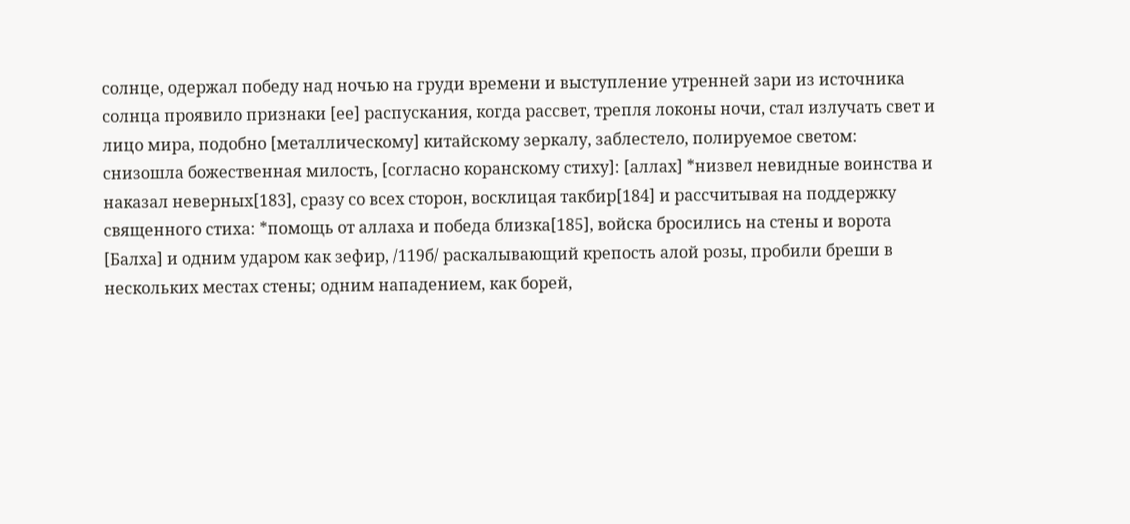солнце, одержал победу над ночью на груди времени и выступление утренней зари из источника солнца проявило признаки [ее] распускания, когда рассвет, трепля локоны ночи, стал излучать свет и лицо мира, подобно [металлическому] китайскому зеркалу, заблестело, полируемое светом:
снизошла божественная милость, [согласно коранскому стиху]: [аллах] *низвел невидные воинства и наказал неверных[183], сразу со всех сторон, восклицая такбир[184] и рассчитывая на поддержку священного стиха: *помощь от аллаха и победа близка[185], войска бросились на стены и ворота [Балха] и одним ударом как зефир, /119б/ раскалывающий крепость алой розы, пробили бреши в нескольких местах стены; одним нападением, как борей,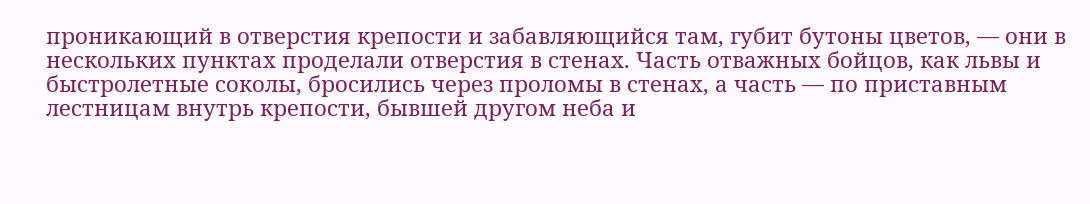проникающий в отверстия крепости и забавляющийся там, губит бутоны цветов, — они в нескольких пунктах проделали отверстия в стенах. Часть отважных бойцов, как львы и быстролетные соколы, бросились через проломы в стенах, а часть — по приставным лестницам внутрь крепости, бывшей другом неба и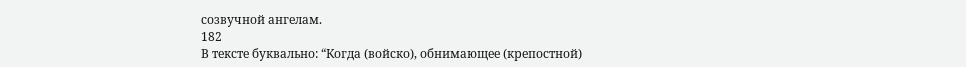созвучной ангелам.
182
В тексте буквально: “Когда (войско), обнимающее (крепостной)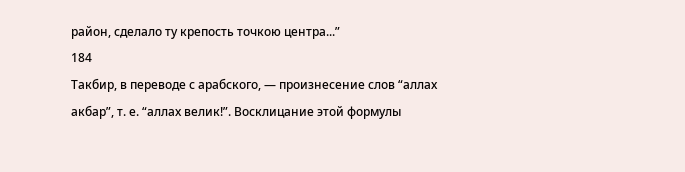район, сделало ту крепость точкою центра...”
184
Такбир, в переводе с арабского, — произнесение слов “аллах акбар”, т. е. “аллах велик!”. Восклицание этой формулы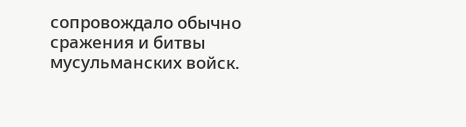сопровождало обычно сражения и битвы мусульманских войск.